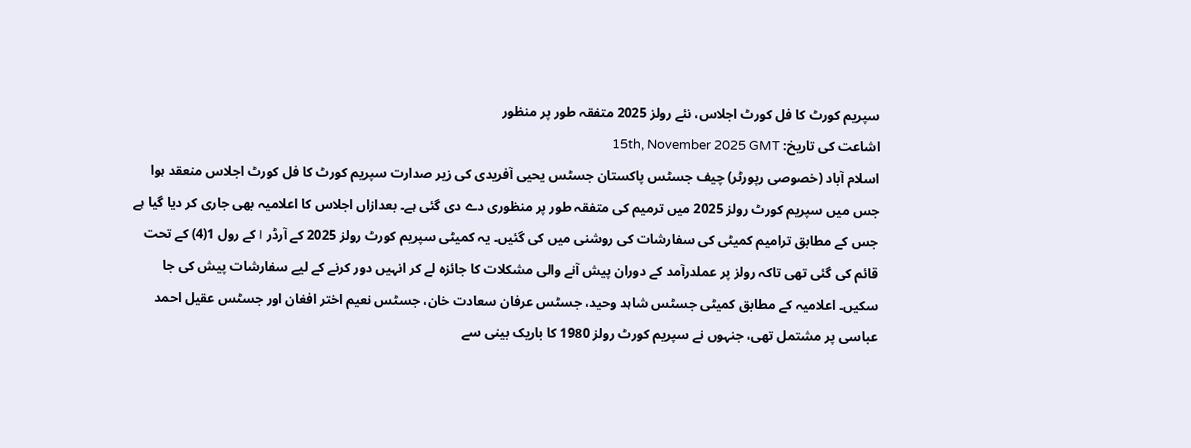سپریم کورٹ کا فل کورٹ اجلاس، نئے رولز 2025 متفقہ طور پر منظور
اشاعت کی تاریخ: 15th, November 2025 GMT
اسلام آباد (خصوصی رپورٹر) چیف جسٹس پاکستان جسٹس یحیی آفریدی کی زیر صدارت سپریم کورٹ کا فل کورٹ اجلاس منعقد ہوا جس میں سپریم کورٹ رولز 2025 میں ترمیم کی متفقہ طور پر منظوری دے دی گئی ہے۔ بعدازاں اجلاس کا اعلامیہ بھی جاری کر دیا گیا ہے جس کے مطابق ترامیم کمیٹی کی سفارشات کی روشنی میں کی گئیں۔ یہ کمیٹی سپریم کورٹ رولز 2025 کے آرڈر I کے رول 1(4) کے تحت قائم کی گئی تھی تاکہ رولز پر عملدرآمد کے دوران پیش آنے والی مشکلات کا جائزہ لے کر انہیں دور کرنے کے لیے سفارشات پیش کی جا سکیں۔ اعلامیہ کے مطابق کمیٹی جسٹس شاہد وحید، جسٹس عرفان سعادت خان، جسٹس نعیم اختر افغان اور جسٹس عقیل احمد عباسی پر مشتمل تھی، جنہوں نے سپریم کورٹ رولز 1980 کا باریک بینی سے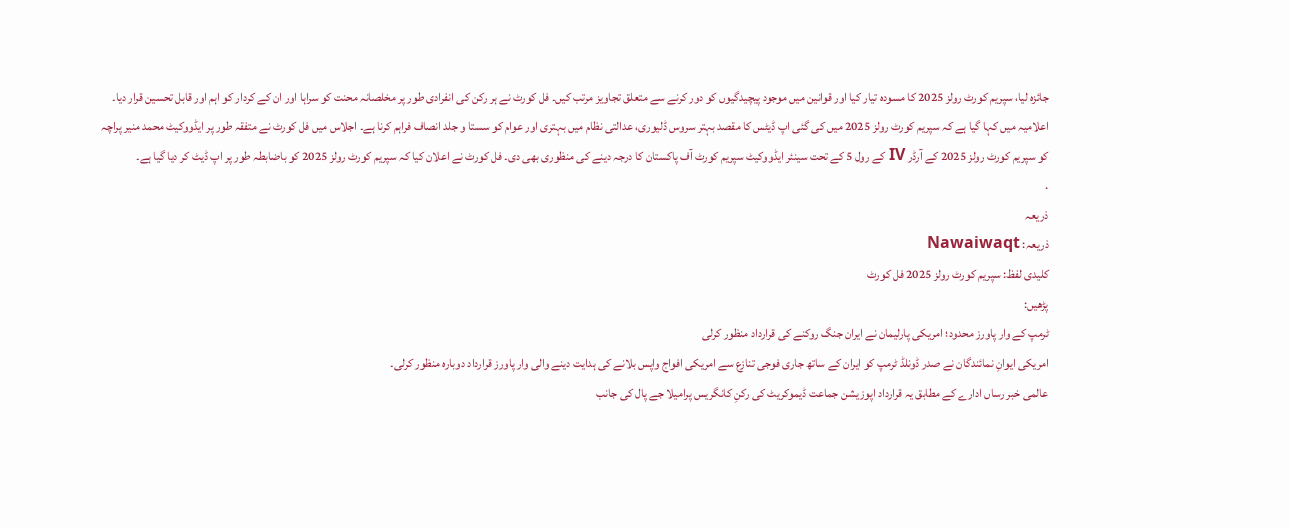جائزہ لیا، سپریم کورٹ رولز 2025 کا مسودہ تیار کیا اور قوانین میں موجود پیچیدگیوں کو دور کرنے سے متعلق تجاویز مرتب کیں۔ فل کورٹ نے ہر رکن کی انفرادی طور پر مخلصانہ محنت کو سراہا اور ان کے کردار کو اہم اور قابل تحسین قرار دیا۔ اعلامیہ میں کہا گیا ہے کہ سپریم کورٹ رولز 2025 میں کی گئی اپ ڈیٹس کا مقصد بہتر سروس ڈلیوری، عدالتی نظام میں بہتری اور عوام کو سستا و جلد انصاف فراہم کرنا ہے۔ اجلاس میں فل کورٹ نے متفقہ طور پر ایڈووکیٹ محمد منیر پراچہ کو سپریم کورٹ رولز 2025 کے آرڈر IV کے رول 5 کے تحت سینئر ایڈووکیٹ سپریم کورٹ آف پاکستان کا درجہ دینے کی منظوری بھی دی۔ فل کورٹ نے اعلان کیا کہ سپریم کورٹ رولز 2025 کو باضابطہ طور پر اپ ڈیٹ کر دیا گیا ہے۔
.
ذریعہ
ذریعہ: Nawaiwaqt
کلیدی لفظ: سپریم کورٹ رولز 2025 فل کورٹ
پڑھیں:
ٹرمپ کے وار پاورز محدود؛ امریکی پارلیمان نے ایران جنگ روکنے کی قرارداد منظور کرلی
امریکی ایوانِ نمائندگان نے صدر ڈونلڈ ٹرمپ کو ایران کے ساتھ جاری فوجی تنازع سے امریکی افواج واپس بلانے کی ہدایت دینے والی وار پاورز قرارداد دوبارہ منظور کرلی۔
عالمی خبر رساں ادارے کے مطابق یہ قرارداد اپوزیشن جماعت ڈیموکریٹ کی رکنِ کانگریس پرامیلا جے پال کی جانب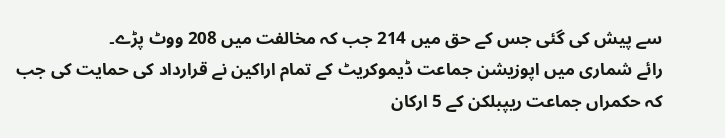سے پیش کی گئی جس کے حق میں 214 جب کہ مخالفت میں 208 ووٹ پڑے۔
رائے شماری میں اپوزیشن جماعت ڈیموکریٹ کے تمام اراکین نے قرارداد کی حمایت کی جب کہ حکمراں جماعت ریپبلکن کے 5 ارکان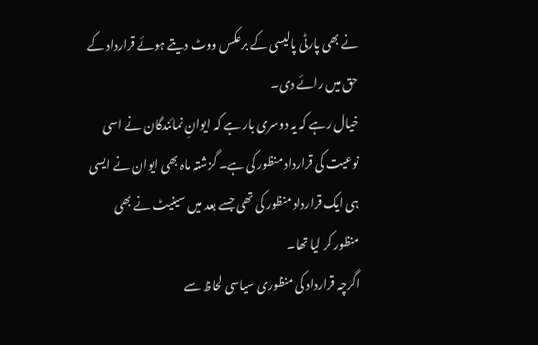نے بھی پارٹی پالیسی کے برعکس ووٹ دیتے ہوئے قرارداد کے حق میں رائے دی۔
خیال رہے کہ یہ دوسری بار ہے کہ ایوانِ نمائندگان نے اسی نوعیت کی قرارداد منظور کی ہے۔ گزشتہ ماہ بھی ایوان نے ایسی ہی ایک قرارداد منظور کی تھی جسے بعد میں سینیٹ نے بھی منظور کر لیا تھا۔
اگرچہ قرارداد کی منظوری سیاسی لحاظ سے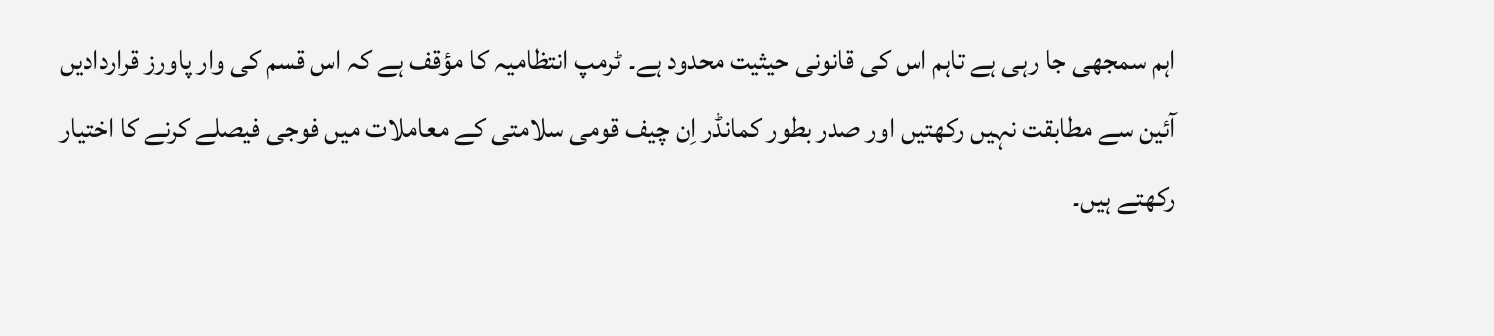اہم سمجھی جا رہی ہے تاہم اس کی قانونی حیثیت محدود ہے۔ ٹرمپ انتظامیہ کا مؤقف ہے کہ اس قسم کی وار پاورز قراردادیں آئین سے مطابقت نہیں رکھتیں اور صدر بطور کمانڈر اِن چیف قومی سلامتی کے معاملات میں فوجی فیصلے کرنے کا اختیار رکھتے ہیں۔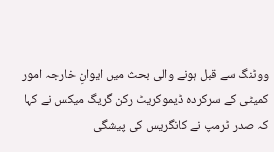ووٹنگ سے قبل ہونے والی بحث میں ایوانِ خارجہ امور کمیٹی کے سرکردہ ڈیموکریٹ رکن گریگ میکس نے کہا کہ صدر ٹرمپ نے کانگریس کی پیشگی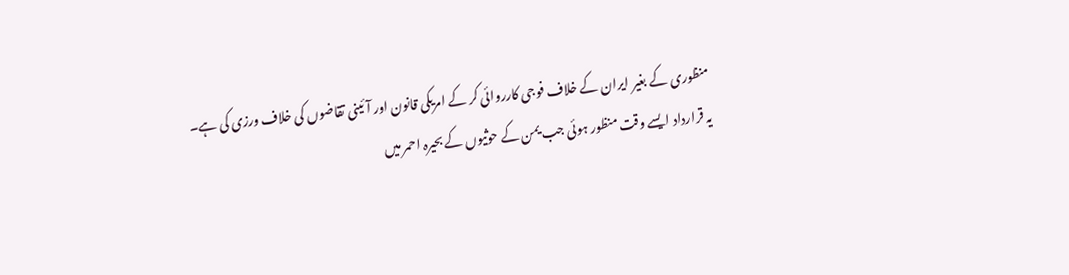منظوری کے بغیر ایران کے خلاف فوجی کارروائی کر کے امریکی قانون اور آئینی تقاضوں کی خلاف ورزی کی ہے۔
یہ قرارداد ایسے وقت منظور ہوئی جب یمن کے حوثیوں کے بحیرہ احمر میں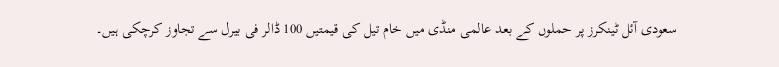سعودی آئل ٹینکرز پر حملوں کے بعد عالمی منڈی میں خام تیل کی قیمتیں 100 ڈالر فی بیرل سے تجاوز کرچکی ہیں۔